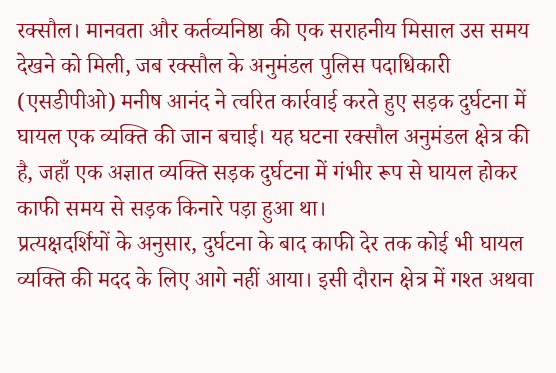रक्सौल। मानवता और कर्तव्यनिष्ठा की एक सराहनीय मिसाल उस समय देखने को मिली, जब रक्सौल के अनुमंडल पुलिस पदाधिकारी (एसडीपीओ) मनीष आनंद ने त्वरित कार्रवाई करते हुए सड़क दुर्घटना में घायल एक व्यक्ति की जान बचाई। यह घटना रक्सौल अनुमंडल क्षेत्र की है, जहाँ एक अज्ञात व्यक्ति सड़क दुर्घटना में गंभीर रूप से घायल होकर काफी समय से सड़क किनारे पड़ा हुआ था।
प्रत्यक्षदर्शियों के अनुसार, दुर्घटना के बाद काफी देर तक कोई भी घायल व्यक्ति की मदद के लिए आगे नहीं आया। इसी दौरान क्षेत्र में गश्त अथवा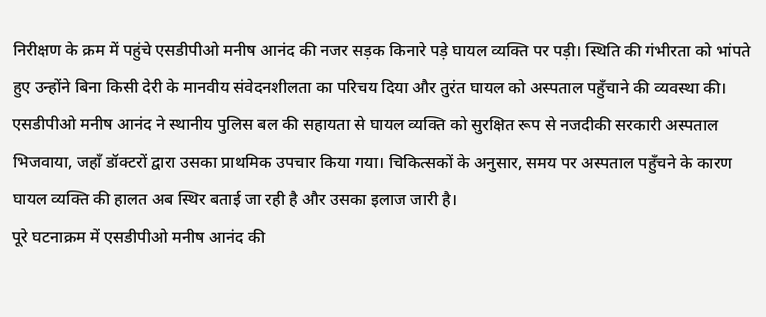निरीक्षण के क्रम में पहुंचे एसडीपीओ मनीष आनंद की नजर सड़क किनारे पड़े घायल व्यक्ति पर पड़ी। स्थिति की गंभीरता को भांपते हुए उन्होंने बिना किसी देरी के मानवीय संवेदनशीलता का परिचय दिया और तुरंत घायल को अस्पताल पहुँचाने की व्यवस्था की।
एसडीपीओ मनीष आनंद ने स्थानीय पुलिस बल की सहायता से घायल व्यक्ति को सुरक्षित रूप से नजदीकी सरकारी अस्पताल भिजवाया, जहाँ डॉक्टरों द्वारा उसका प्राथमिक उपचार किया गया। चिकित्सकों के अनुसार, समय पर अस्पताल पहुँचने के कारण घायल व्यक्ति की हालत अब स्थिर बताई जा रही है और उसका इलाज जारी है।
पूरे घटनाक्रम में एसडीपीओ मनीष आनंद की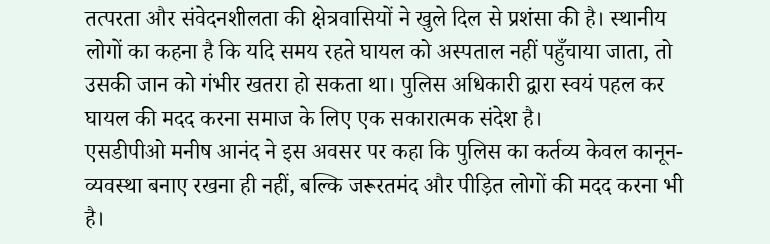तत्परता और संवेदनशीलता की क्षेत्रवासियों ने खुले दिल से प्रशंसा की है। स्थानीय लोगों का कहना है कि यदि समय रहते घायल को अस्पताल नहीं पहुँचाया जाता, तो उसकी जान को गंभीर खतरा हो सकता था। पुलिस अधिकारी द्वारा स्वयं पहल कर घायल की मदद करना समाज के लिए एक सकारात्मक संदेश है।
एसडीपीओ मनीष आनंद ने इस अवसर पर कहा कि पुलिस का कर्तव्य केवल कानून-व्यवस्था बनाए रखना ही नहीं, बल्कि जरूरतमंद और पीड़ित लोगों की मदद करना भी है।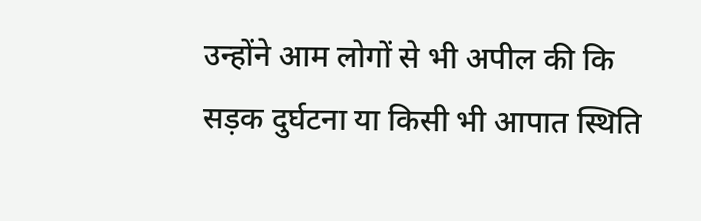उन्होंने आम लोगों से भी अपील की कि सड़क दुर्घटना या किसी भी आपात स्थिति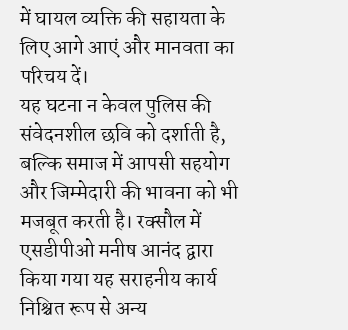में घायल व्यक्ति की सहायता के लिए आगे आएं और मानवता का परिचय दें।
यह घटना न केवल पुलिस की संवेदनशील छवि को दर्शाती है, बल्कि समाज में आपसी सहयोग और जिम्मेदारी की भावना को भी मजबूत करती है। रक्सौल में एसडीपीओ मनीष आनंद द्वारा किया गया यह सराहनीय कार्य निश्चित रूप से अन्य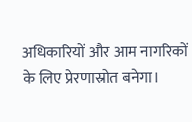अधिकारियों और आम नागरिकों के लिए प्रेरणास्रोत बनेगा।